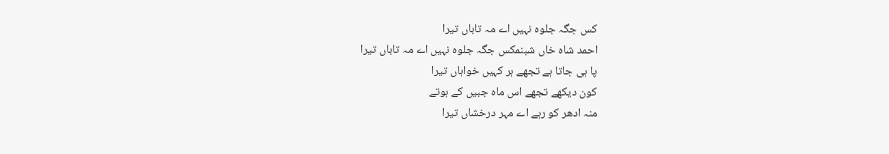کس جگہ جلوہ نہیں اے مہ تاباں تیرا
احمد شاہ خاں شبنمکس جگہ جلوہ نہیں اے مہ تاباں تیرا
پا ہی جاتا ہے تجھے ہر کہیں خواہاں تیرا
کون دیکھے تجھے اس ماہ جبیں کے ہوتے
منہ ادھر کو رہے اے مہر درخشاں تیرا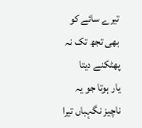تیرے سائے کو بھی تجھ تک نہ پھٹکنے دیتا
یار ہوتا جو یہ ناچیز نگہباں تیرا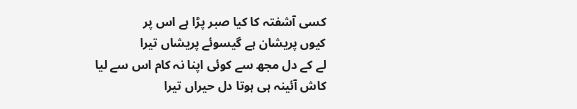کسی آشفتہ کا کیا صبر پڑا ہے اس پر
کیوں پریشان ہے گیسوئے پریشاں تیرا
لے کے دل مجھ سے کوئی اپنا نہ کام اس سے لیا
کاش آئینہ ہی ہوتا دل حیراں تیرا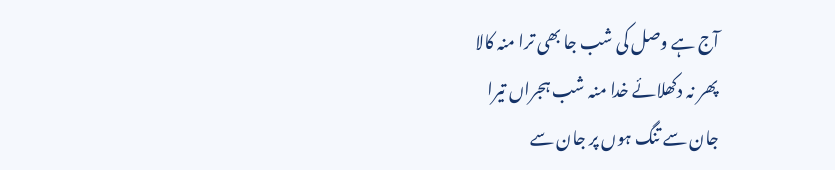آج ہے وصل کی شب جا بھی ترا منہ کالا
پھر نہ دکھلائے خدا منہ شب ہجراں تیرا
جان سے تنگ ہوں پر جان سے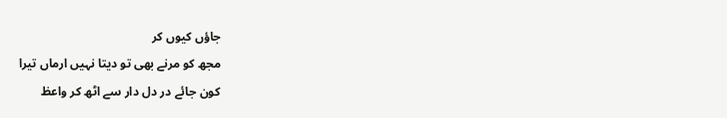جاؤں کیوں کر
مجھ کو مرنے بھی تو دیتا نہیں ارماں تیرا
کون جائے در دل دار سے اٹھ کر واعظ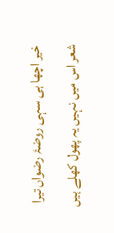خیر اچھا ہی سہی روضۂ رضواں تیرا
شعر اس میں نہیں یہ پھول کھلے ہیں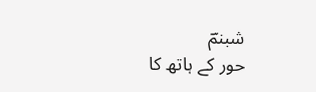شبنمؔ
حور کے ہاتھ کا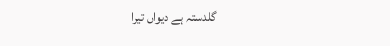گلدستہ ہے دیواں تیرا